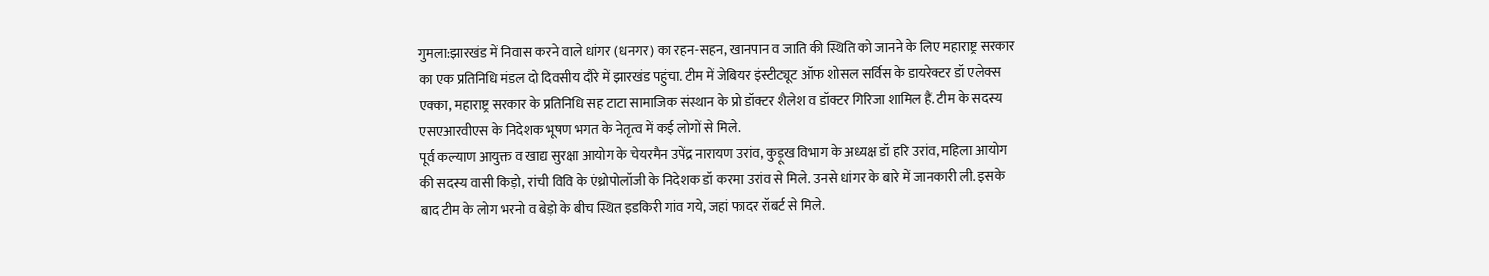गुमला:झारखंड में निवास करने वाले धांगर (धनगर) का रहन-सहन, खानपान व जाति की स्थिति को जानने के लिए महाराष्ट्र सरकार का एक प्रतिनिधि मंडल दो दिवसीय दौरे में झारखंड पहुंचा. टीम में जेबियर इंस्टीट्यूट ऑफ शोसल सर्विस के डायरेक्टर डॉ एलेक्स एक्का, महाराष्ट्र सरकार के प्रतिनिधि सह टाटा सामाजिक संस्थान के प्रो डॉक्टर शैलेश व डॉक्टर गिरिजा शामिल हैं. टीम के सदस्य एसएआरवीएस के निदेशक भूषण भगत के नेतृत्व में कई लोगों से मिले.
पूर्व कल्याण आयुक्त व खाद्य सुरक्षा आयोग के चेयरमैन उपेंद्र नारायण उरांव, कुड़ूख विभाग के अध्यक्ष डॉ हरि उरांव, महिला आयोग की सदस्य वासी किड़ो, रांची विवि के एंथ्रोपोलॉजी के निदेशक डॉ करमा उरांव से मिले. उनसे धांगर के बारे में जानकारी ली. इसके बाद टीम के लोग भरनो व बेड़ो के बीच स्थित इडकिरी गांव गये, जहां फादर रॉबर्ट से मिले.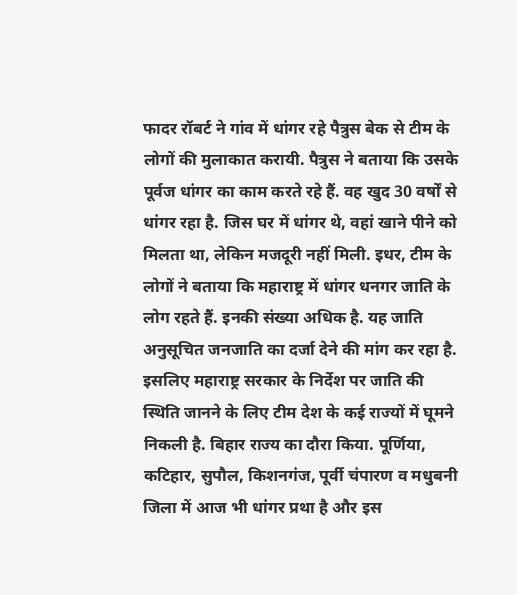फादर रॉबर्ट ने गांव में धांगर रहे पैत्रुस बेक से टीम के लोगों की मुलाकात करायी. पैत्रुस ने बताया कि उसके पूर्वज धांगर का काम करते रहे हैं. वह खुद 30 वर्षों से धांगर रहा है. जिस घर में धांगर थे, वहां खाने पीने को मिलता था, लेकिन मजदूरी नहीं मिली. इधर, टीम के लोगों ने बताया कि महाराष्ट्र में धांगर धनगर जाति के लोग रहते हैं. इनकी संख्या अधिक है. यह जाति अनुसूचित जनजाति का दर्जा देने की मांग कर रहा है. इसलिए महाराष्ट्र सरकार के निर्देश पर जाति की स्थिति जानने के लिए टीम देश के कई राज्यों में घूमने निकली है. बिहार राज्य का दौरा किया. पूर्णिया, कटिहार, सुपौल, किशनगंज, पूर्वी चंपारण व मधुबनी जिला में आज भी धांगर प्रथा है और इस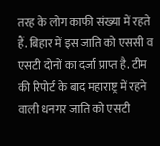तरह के लोग काफी संख्या में रहते हैं. बिहार में इस जाति को एससी व एसटी दोनों का दर्जा प्राप्त है. टीम की रिपोर्ट के बाद महाराष्ट्र में रहने वाली धनगर जाति को एसटी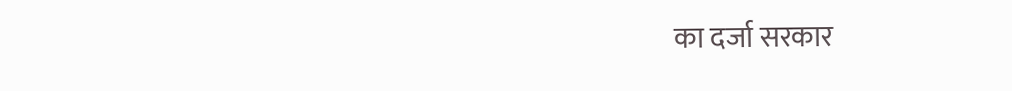का दर्जा सरकार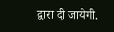द्वारा दी जायेगी.